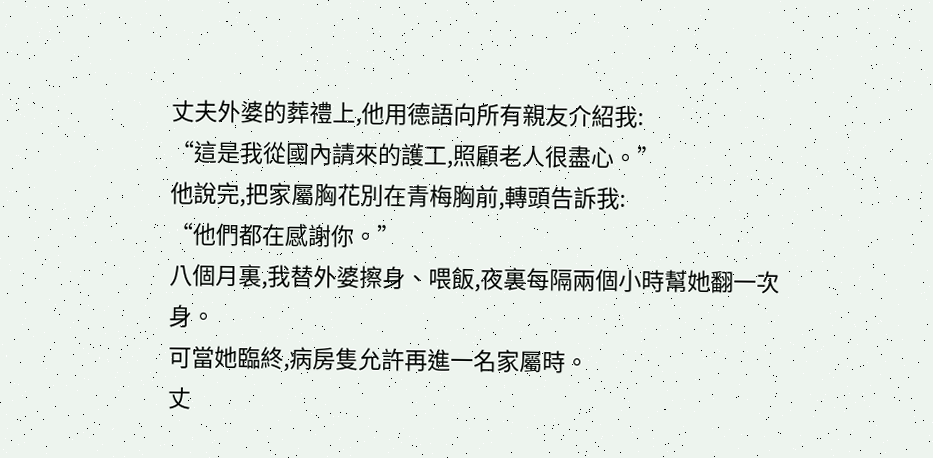丈夫外婆的葬禮上,他用德語向所有親友介紹我:
“這是我從國內請來的護工,照顧老人很盡心。”
他說完,把家屬胸花別在青梅胸前,轉頭告訴我:
“他們都在感謝你。”
八個月裏,我替外婆擦身、喂飯,夜裏每隔兩個小時幫她翻一次身。
可當她臨終,病房隻允許再進一名家屬時。
丈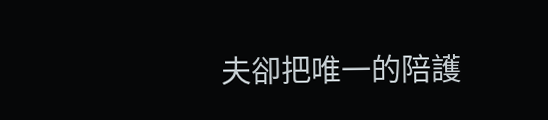夫卻把唯一的陪護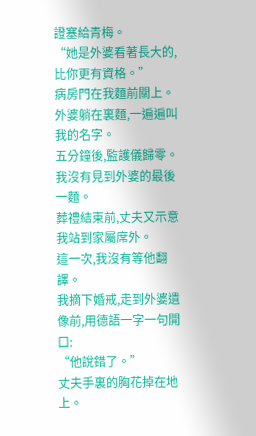證塞給青梅。
“她是外婆看著長大的,比你更有資格。”
病房門在我麵前關上。
外婆躺在裏麵,一遍遍叫我的名字。
五分鐘後,監護儀歸零。
我沒有見到外婆的最後一麵。
葬禮結束前,丈夫又示意我站到家屬席外。
這一次,我沒有等他翻譯。
我摘下婚戒,走到外婆遺像前,用德語一字一句開口:
“他說錯了。”
丈夫手裏的胸花掉在地上。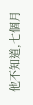他不知道,七個月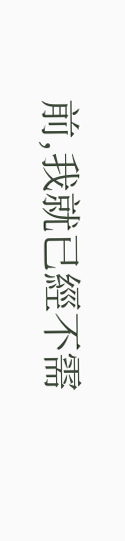前,我就已經不需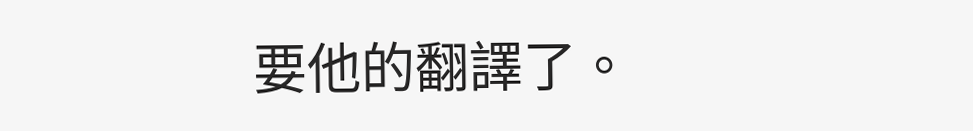要他的翻譯了。